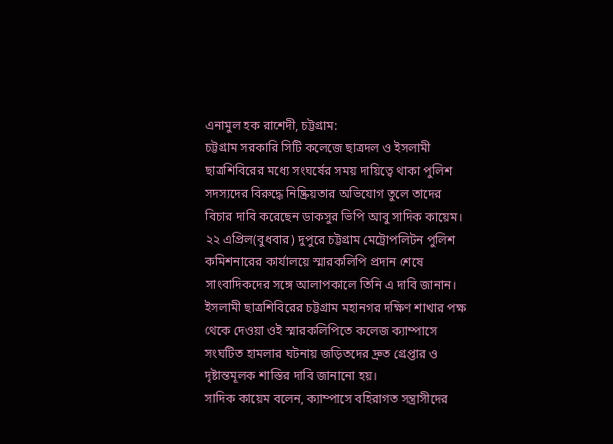এনামুল হক রাশেদী, চট্টগ্রাম:
চট্টগ্রাম সরকারি সিটি কলেজে ছাত্রদল ও ইসলামী ছাত্রশিবিরের মধ্যে সংঘর্ষের সময় দায়িত্বে থাকা পুলিশ সদস্যদের বিরুদ্ধে নিষ্ক্রিয়তার অভিযোগ তুলে তাদের বিচার দাবি করেছেন ডাকসুর ভিপি আবু সাদিক কায়েম।
২২ এপ্রিল(বুধবার) দুপুরে চট্টগ্রাম মেট্রোপলিটন পুলিশ কমিশনারের কার্যালয়ে স্মারকলিপি প্রদান শেষে সাংবাদিকদের সঙ্গে আলাপকালে তিনি এ দাবি জানান।
ইসলামী ছাত্রশিবিরের চট্টগ্রাম মহানগর দক্ষিণ শাখার পক্ষ থেকে দেওয়া ওই স্মারকলিপিতে কলেজ ক্যাম্পাসে সংঘটিত হামলার ঘটনায় জড়িতদের দ্রুত গ্রেপ্তার ও দৃষ্টান্তমূলক শাস্তির দাবি জানানো হয়।
সাদিক কায়েম বলেন, ক্যাম্পাসে বহিরাগত সন্ত্রাসীদের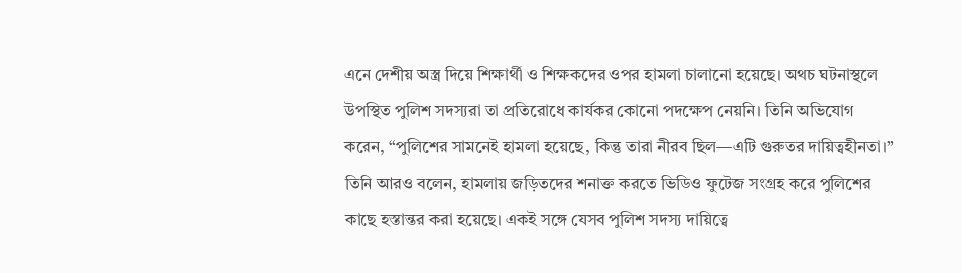এনে দেশীয় অস্ত্র দিয়ে শিক্ষার্থী ও শিক্ষকদের ওপর হামলা চালানো হয়েছে। অথচ ঘটনাস্থলে উপস্থিত পুলিশ সদস্যরা তা প্রতিরোধে কার্যকর কোনো পদক্ষেপ নেয়নি। তিনি অভিযোগ করেন, “পুলিশের সামনেই হামলা হয়েছে, কিন্তু তারা নীরব ছিল—এটি গুরুতর দায়িত্বহীনতা।”
তিনি আরও বলেন, হামলায় জড়িতদের শনাক্ত করতে ভিডিও ফুটেজ সংগ্রহ করে পুলিশের কাছে হস্তান্তর করা হয়েছে। একই সঙ্গে যেসব পুলিশ সদস্য দায়িত্বে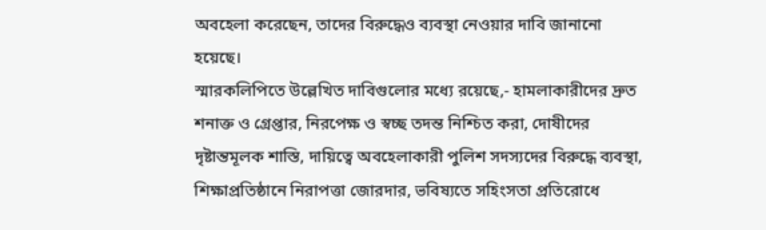অবহেলা করেছেন, তাদের বিরুদ্ধেও ব্যবস্থা নেওয়ার দাবি জানানো হয়েছে।
স্মারকলিপিতে উল্লেখিত দাবিগুলোর মধ্যে রয়েছে,- হামলাকারীদের দ্রুত শনাক্ত ও গ্রেপ্তার, নিরপেক্ষ ও স্বচ্ছ তদন্ত নিশ্চিত করা, দোষীদের দৃষ্টান্তমূলক শাস্তি, দায়িত্বে অবহেলাকারী পুলিশ সদস্যদের বিরুদ্ধে ব্যবস্থা, শিক্ষাপ্রতিষ্ঠানে নিরাপত্তা জোরদার, ভবিষ্যতে সহিংসতা প্রতিরোধে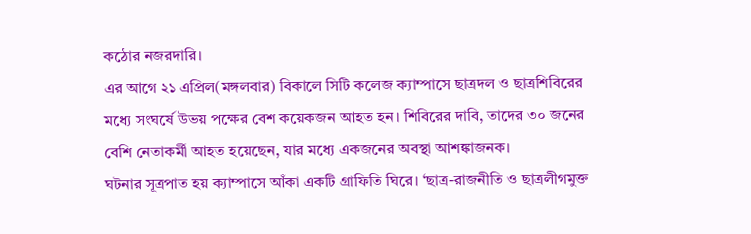কঠোর নজরদারি।
এর আগে ২১ এপ্রিল(মঙ্গলবার) বিকালে সিটি কলেজ ক্যাম্পাসে ছাত্রদল ও ছাত্রশিবিরের মধ্যে সংঘর্ষে উভয় পক্ষের বেশ কয়েকজন আহত হন। শিবিরের দাবি, তাদের ৩০ জনের বেশি নেতাকর্মী আহত হয়েছেন, যার মধ্যে একজনের অবস্থা আশঙ্কাজনক।
ঘটনার সূত্রপাত হয় ক্যাম্পাসে আঁকা একটি গ্রাফিতি ঘিরে। ‘ছাত্র-রাজনীতি ও ছাত্রলীগমুক্ত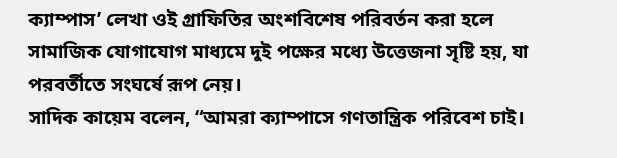ক্যাম্পাস’ লেখা ওই গ্রাফিতির অংশবিশেষ পরিবর্তন করা হলে সামাজিক যোগাযোগ মাধ্যমে দুই পক্ষের মধ্যে উত্তেজনা সৃষ্টি হয়, যা পরবর্তীতে সংঘর্ষে রূপ নেয়।
সাদিক কায়েম বলেন, “আমরা ক্যাম্পাসে গণতান্ত্রিক পরিবেশ চাই।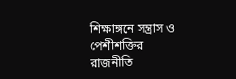শিক্ষাঙ্গনে সন্ত্রাস ও পেশীশক্তির রাজনীতি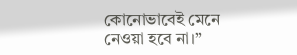কোনোভাবেই মেনে নেওয়া হবে না।”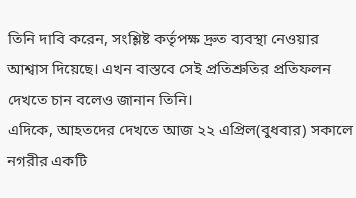তিনি দাবি করেন, সংশ্লিষ্ট কর্তৃপক্ষ দ্রুত ব্যবস্থা নেওয়ার আশ্বাস দিয়েছে। এখন বাস্তবে সেই প্রতিশ্রুতির প্রতিফলন দেখতে চান বলেও জানান তিনি।
এদিকে, আহতদের দেখতে আজ ২২ এপ্রিল(বুধবার) সকালে নগরীর একটি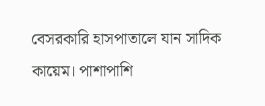বেসরকারি হাসপাতালে যান সাদিক কায়েম। পাশাপাশি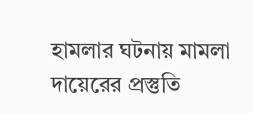হামলার ঘটনায় মামলা দায়েরের প্রস্তুতি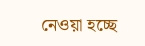নেওয়া হচ্ছে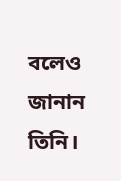বলেও জানান তিনি।